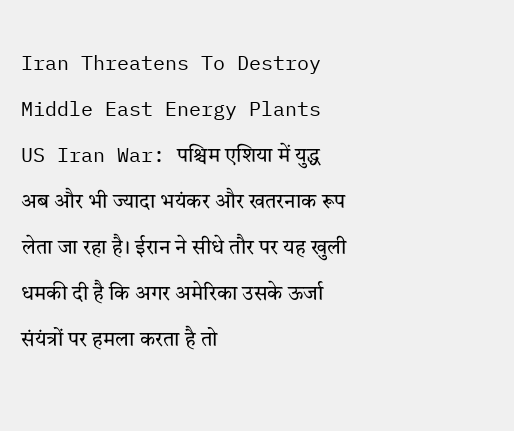Iran Threatens To Destroy Middle East Energy Plants US Iran War: पश्चिम एशिया में युद्ध अब और भी ज्यादा भयंकर और खतरनाक रूप लेता जा रहा है। ईरान ने सीधे तौर पर यह खुली धमकी दी है कि अगर अमेरिका उसके ऊर्जा संयंत्रों पर हमला करता है तो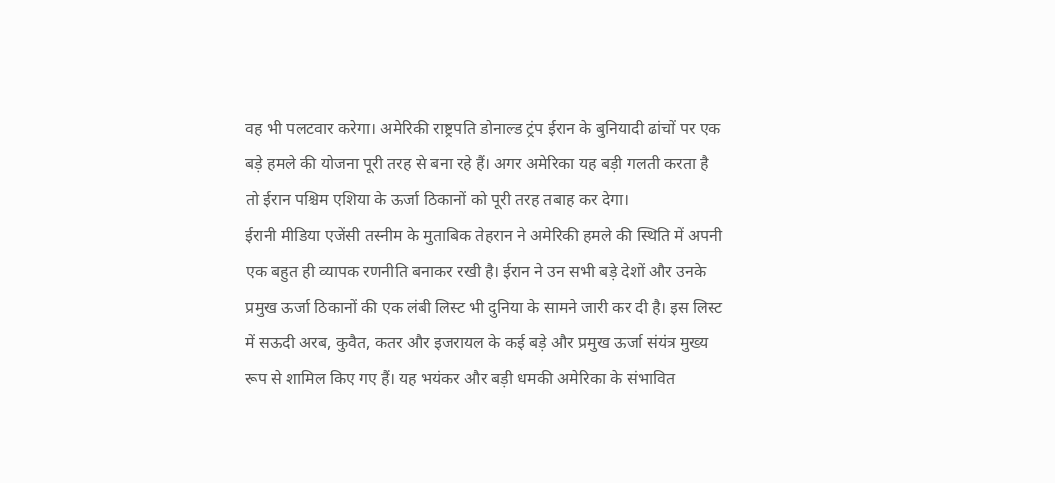वह भी पलटवार करेगा। अमेरिकी राष्ट्रपति डोनाल्ड ट्रंप ईरान के बुनियादी ढांचों पर एक बड़े हमले की योजना पूरी तरह से बना रहे हैं। अगर अमेरिका यह बड़ी गलती करता है तो ईरान पश्चिम एशिया के ऊर्जा ठिकानों को पूरी तरह तबाह कर देगा।
ईरानी मीडिया एजेंसी तस्नीम के मुताबिक तेहरान ने अमेरिकी हमले की स्थिति में अपनी एक बहुत ही व्यापक रणनीति बनाकर रखी है। ईरान ने उन सभी बड़े देशों और उनके प्रमुख ऊर्जा ठिकानों की एक लंबी लिस्ट भी दुनिया के सामने जारी कर दी है। इस लिस्ट में सऊदी अरब, कुवैत, कतर और इजरायल के कई बड़े और प्रमुख ऊर्जा संयंत्र मुख्य रूप से शामिल किए गए हैं। यह भयंकर और बड़ी धमकी अमेरिका के संभावित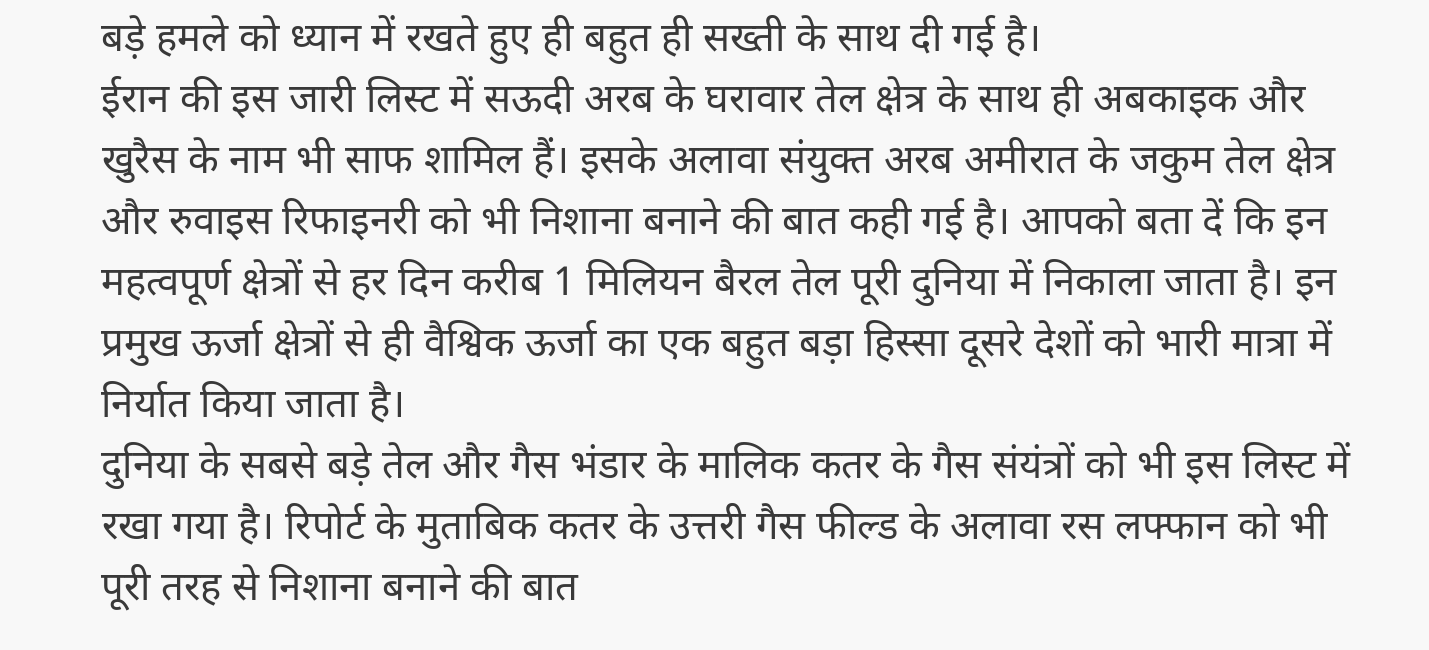बड़े हमले को ध्यान में रखते हुए ही बहुत ही सख्ती के साथ दी गई है।
ईरान की इस जारी लिस्ट में सऊदी अरब के घरावार तेल क्षेत्र के साथ ही अबकाइक और खुरैस के नाम भी साफ शामिल हैं। इसके अलावा संयुक्त अरब अमीरात के जकुम तेल क्षेत्र और रुवाइस रिफाइनरी को भी निशाना बनाने की बात कही गई है। आपको बता दें कि इन महत्वपूर्ण क्षेत्रों से हर दिन करीब 1 मिलियन बैरल तेल पूरी दुनिया में निकाला जाता है। इन प्रमुख ऊर्जा क्षेत्रों से ही वैश्विक ऊर्जा का एक बहुत बड़ा हिस्सा दूसरे देशों को भारी मात्रा में निर्यात किया जाता है।
दुनिया के सबसे बड़े तेल और गैस भंडार के मालिक कतर के गैस संयंत्रों को भी इस लिस्ट में रखा गया है। रिपोर्ट के मुताबिक कतर के उत्तरी गैस फील्ड के अलावा रस लफ्फान को भी पूरी तरह से निशाना बनाने की बात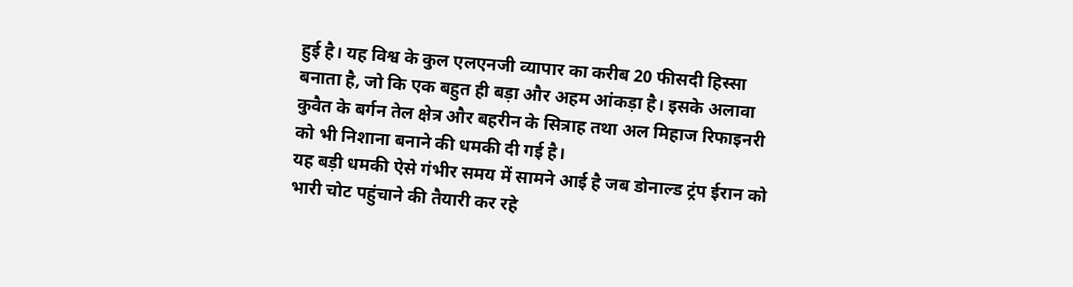हुई है। यह विश्व के कुल एलएनजी व्यापार का करीब 20 फीसदी हिस्सा बनाता है, जो कि एक बहुत ही बड़ा और अहम आंकड़ा है। इसके अलावा कुवैत के बर्गन तेल क्षेत्र और बहरीन के सित्राह तथा अल मिहाज रिफाइनरी को भी निशाना बनाने की धमकी दी गई है।
यह बड़ी धमकी ऐसे गंभीर समय में सामने आई है जब डोनाल्ड ट्रंप ईरान को भारी चोट पहुंचाने की तैयारी कर रहे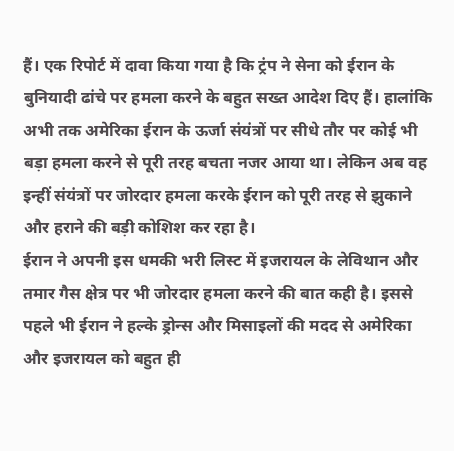हैं। एक रिपोर्ट में दावा किया गया है कि ट्रंप ने सेना को ईरान के बुनियादी ढांचे पर हमला करने के बहुत सख्त आदेश दिए हैं। हालांकि अभी तक अमेरिका ईरान के ऊर्जा संयंत्रों पर सीधे तौर पर कोई भी बड़ा हमला करने से पूरी तरह बचता नजर आया था। लेकिन अब वह इन्हीं संयंत्रों पर जोरदार हमला करके ईरान को पूरी तरह से झुकाने और हराने की बड़ी कोशिश कर रहा है।
ईरान ने अपनी इस धमकी भरी लिस्ट में इजरायल के लेविथान और तमार गैस क्षेत्र पर भी जोरदार हमला करने की बात कही है। इससे पहले भी ईरान ने हल्के ड्रोन्स और मिसाइलों की मदद से अमेरिका और इजरायल को बहुत ही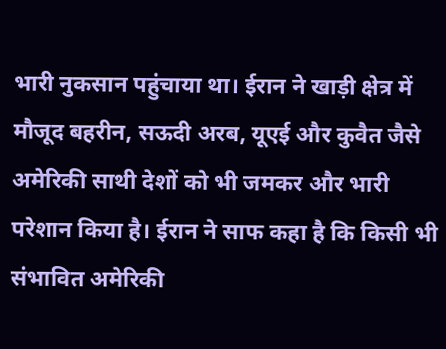भारी नुकसान पहुंचाया था। ईरान ने खाड़ी क्षेत्र में मौजूद बहरीन, सऊदी अरब, यूएई और कुवैत जैसे अमेरिकी साथी देशों को भी जमकर और भारी परेशान किया है। ईरान ने साफ कहा है कि किसी भी संभावित अमेरिकी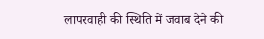लापरवाही की स्थिति में जवाब देने की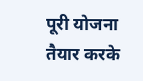पूरी योजना तैयार करके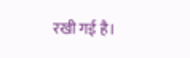रखी गई है।